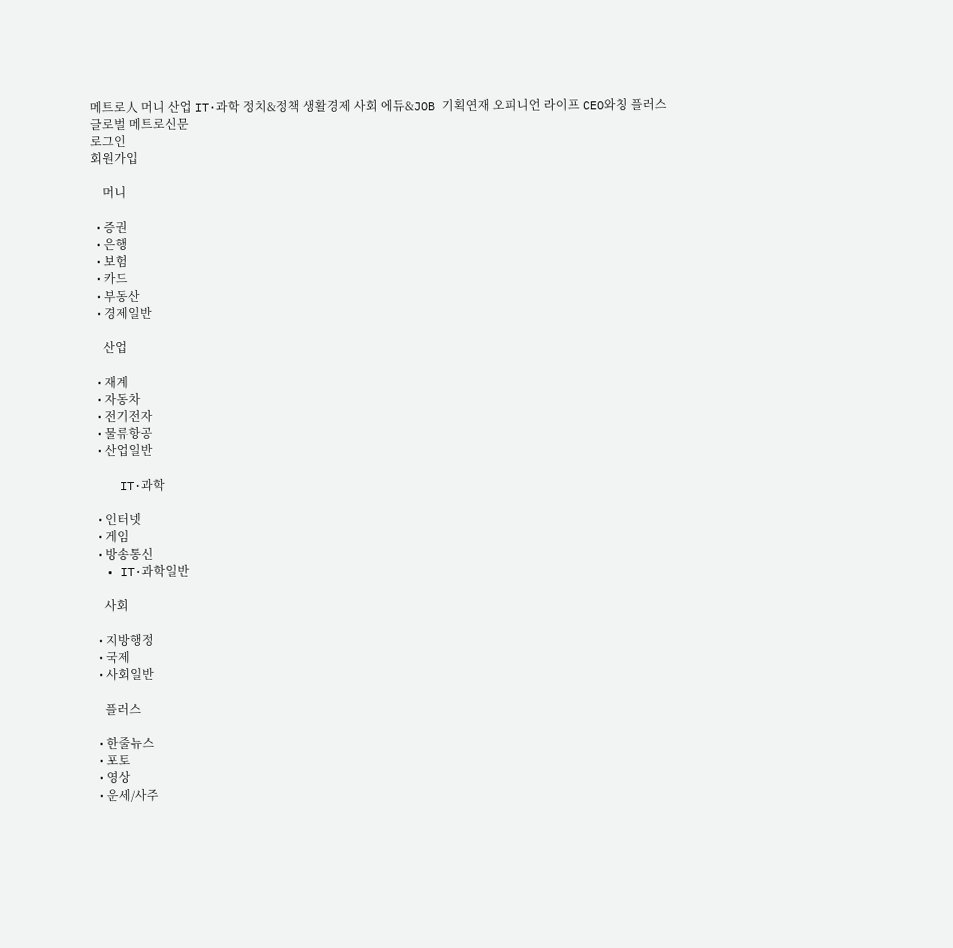메트로人 머니 산업 IT·과학 정치&정책 생활경제 사회 에듀&JOB 기획연재 오피니언 라이프 CEO와칭 플러스
글로벌 메트로신문
로그인
회원가입

    머니

  • 증권
  • 은행
  • 보험
  • 카드
  • 부동산
  • 경제일반

    산업

  • 재계
  • 자동차
  • 전기전자
  • 물류항공
  • 산업일반

    IT·과학

  • 인터넷
  • 게임
  • 방송통신
  • IT·과학일반

    사회

  • 지방행정
  • 국제
  • 사회일반

    플러스

  • 한줄뉴스
  • 포토
  • 영상
  • 운세/사주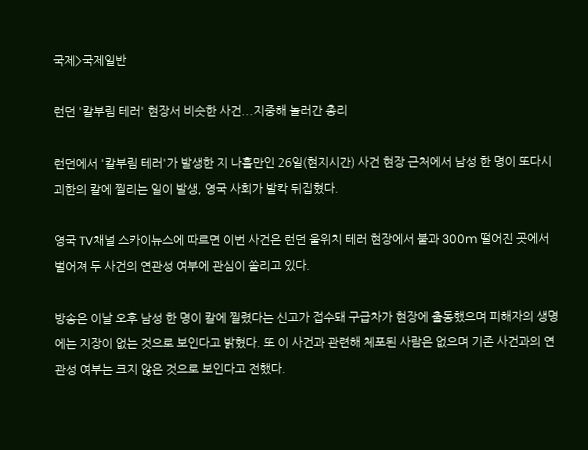국제>국제일반

런던 '칼부림 테러' 현장서 비슷한 사건...지중해 놀러간 총리

런던에서 '칼부림 테러'가 발생한 지 나흘만인 26일(현지시간) 사건 현장 근처에서 남성 한 명이 또다시 괴한의 칼에 찔리는 일이 발생, 영국 사회가 발칵 뒤집혔다.

영국 TV채널 스카이뉴스에 따르면 이번 사건은 런던 울위치 테러 현장에서 불과 300m 떨어진 곳에서 벌어져 두 사건의 연관성 여부에 관심이 쏠리고 있다.

방송은 이날 오후 남성 한 명이 칼에 찔렸다는 신고가 접수돼 구급차가 현장에 출동했으며 피해자의 생명에는 지장이 없는 것으로 보인다고 밝혔다. 또 이 사건과 관련해 체포된 사람은 없으며 기존 사건과의 연관성 여부는 크지 않은 것으로 보인다고 전했다.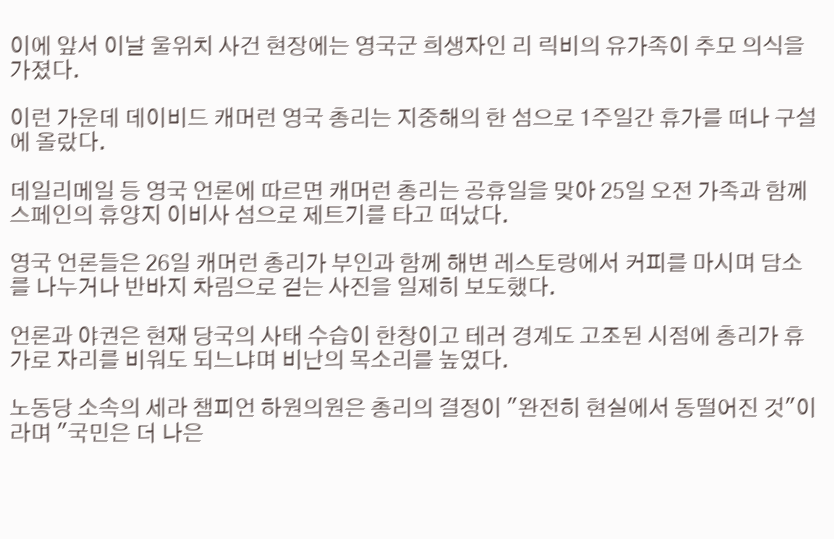이에 앞서 이날 울위치 사건 현장에는 영국군 희생자인 리 릭비의 유가족이 추모 의식을 가졌다.

이런 가운데 데이비드 캐머런 영국 총리는 지중해의 한 섬으로 1주일간 휴가를 떠나 구설에 올랐다.

데일리메일 등 영국 언론에 따르면 캐머런 총리는 공휴일을 맞아 25일 오전 가족과 함께 스페인의 휴양지 이비사 섬으로 제트기를 타고 떠났다.

영국 언론들은 26일 캐머런 총리가 부인과 함께 해변 레스토랑에서 커피를 마시며 담소를 나누거나 반바지 차림으로 걷는 사진을 일제히 보도했다.

언론과 야권은 현재 당국의 사태 수습이 한창이고 테러 경계도 고조된 시점에 총리가 휴가로 자리를 비워도 되느냐며 비난의 목소리를 높였다.

노동당 소속의 세라 챔피언 하원의원은 총리의 결정이 "완전히 현실에서 동떨어진 것"이라며 "국민은 더 나은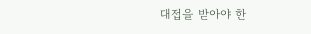대접을 받아야 한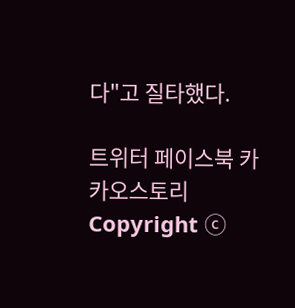다"고 질타했다.

트위터 페이스북 카카오스토리 Copyright ⓒ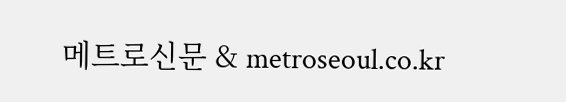메트로신문 & metroseoul.co.kr